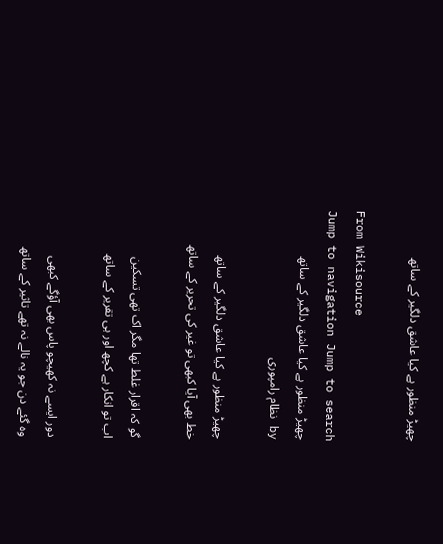چھیڑ منظور ہے کیا عاشق دلگیر کے ساتھ

From Wikisource
Jump to navigation Jump to search
چھیڑ منظور ہے کیا عاشق دلگیر کے ساتھ
by نظام رامپوری

چھیڑ منظور ہے کیا عاشق دلگیر کے ساتھ
خط بھی آیا کبھی تو غیر کی تحریر کے ساتھ

گو کہ اقرار غلط تھا مگر اک تھی تسکین
اب تو انکار ہے کچھ اور ہی تقریر کے ساتھ

دور ایسے نہ کھیچو پاس بھی آؤگے کبھی
وہ گئے دن جو یہ نالے نہ تھے تاثیر کے ساتھ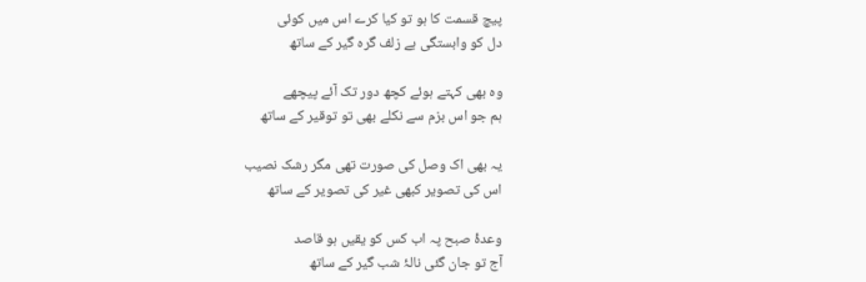پیچ قسمت کا ہو تو کیا کرے اس میں کوئی
دل کو وابستگی ہے زلف گرہ گیر کے ساتھ

وہ بھی کہتے ہوئے کچھ دور تک آئے پیچھے
ہم جو اس بزم سے نکلے بھی تو توقیر کے ساتھ

یہ بھی اک وصل کی صورت تھی مگر رشک نصیب
اس کی تصویر کبھی غیر کی تصویر کے ساتھ

وعدۂ صبح پہ اب کس کو یقیں ہو قاصد
آج تو جان گئی نالۂ شب گیر کے ساتھ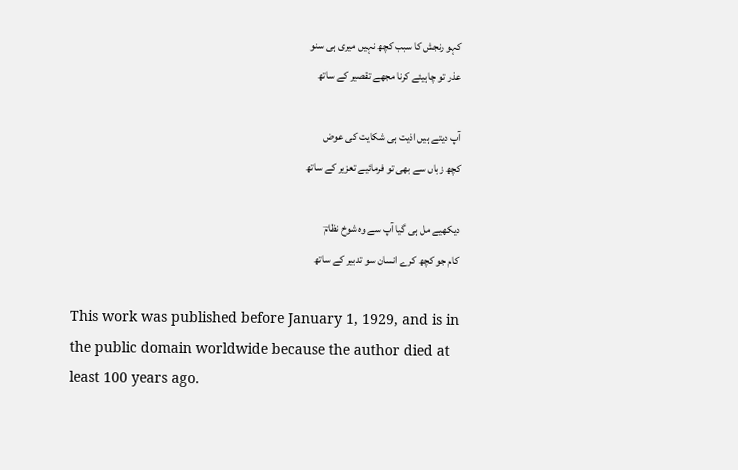کہو رنجش کا سبب کچھ نہیں میری ہی سنو
عذر تو چاہیئے کرنا مجھے تقصیر کے ساتھ

آپ دیتے ہیں اذیت ہی شکایت کی عوض
کچھ زباں سے بھی تو فرمائیے تعزیر کے ساتھ

دیکھیے مل ہی گیا آپ سے وہ شوخ نظامؔ
کام جو کچھ کرے انسان سو تدبیر کے ساتھ

This work was published before January 1, 1929, and is in the public domain worldwide because the author died at least 100 years ago.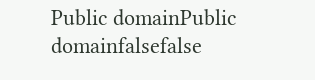Public domainPublic domainfalsefalse